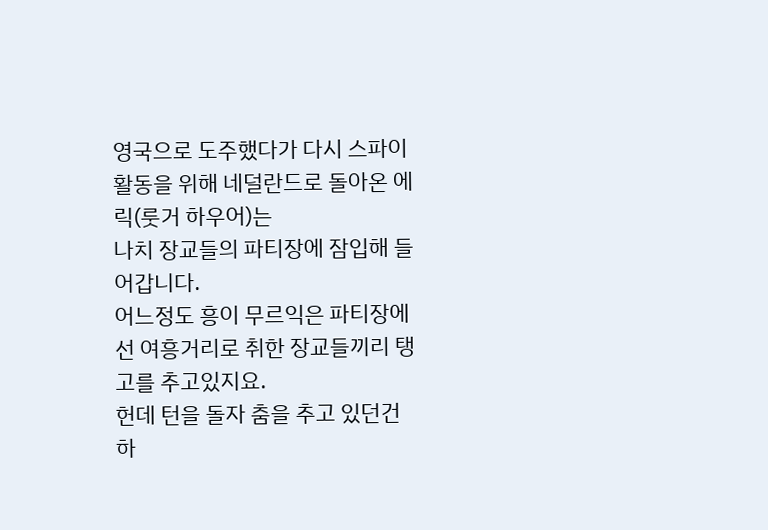영국으로 도주했다가 다시 스파이 활동을 위해 네덜란드로 돌아온 에릭(룻거 하우어)는
나치 장교들의 파티장에 잠입해 들어갑니다.
어느정도 흥이 무르익은 파티장에선 여흥거리로 취한 장교들끼리 탱고를 추고있지요.
헌데 턴을 돌자 춤을 추고 있던건 하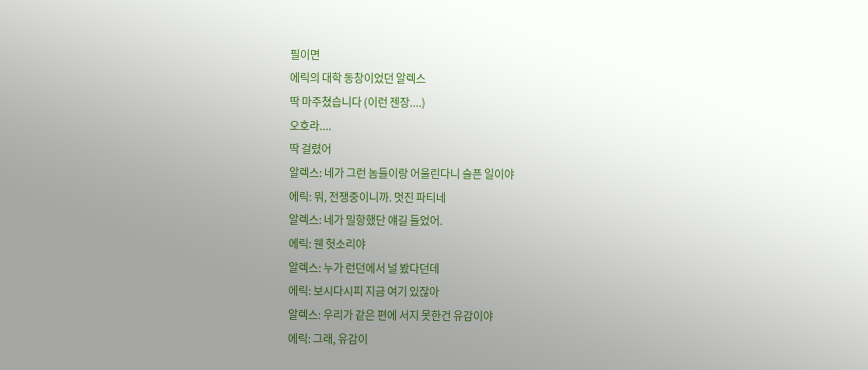필이면
에릭의 대학 동창이었던 알렉스
딱 마주쳤습니다 (이런 젠장....)
오호라....
딱 걸렸어
알렉스: 네가 그런 놈들이랑 어울린다니 슬픈 일이야
에릭: 뭐, 전쟁중이니까. 멋진 파티네
알렉스: 네가 밀항했단 얘길 들었어.
에릭: 웬 헛소리야
알렉스: 누가 런던에서 널 봤다던데
에릭: 보시다시피 지금 여기 있잖아
알렉스: 우리가 같은 편에 서지 못한건 유감이야
에릭: 그래, 유감이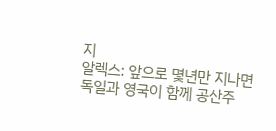지
알렉스: 앞으로 몇년만 지나면 독일과 영국이 함께 공산주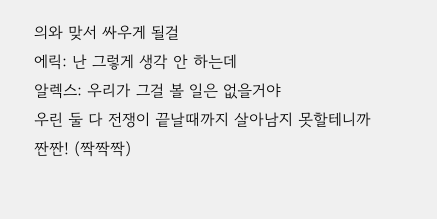의와 맞서 싸우게 될걸
에릭: 난 그렇게 생각 안 하는데
알렉스: 우리가 그걸 볼 일은 없을거야
우린 둘 다 전쟁이 끝날때까지 살아남지 못할테니까
짠짠! (짝짝짝)